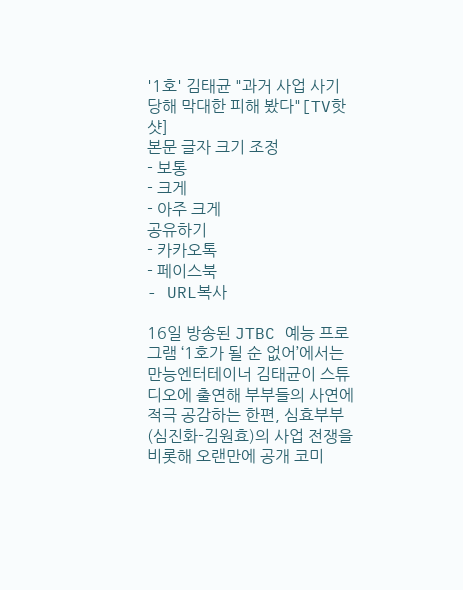'1호' 김태균 "과거 사업 사기 당해 막대한 피해 봤다"[TV핫샷]
본문 글자 크기 조정
- 보통
- 크게
- 아주 크게
공유하기
- 카카오톡
- 페이스북
- URL복사

16일 방송된 JTBC 예능 프로그램 ‘1호가 될 순 없어’에서는 만능엔터테이너 김태균이 스튜디오에 출연해 부부들의 사연에 적극 공감하는 한편, 심효부부(심진화-김원효)의 사업 전쟁을 비롯해 오랜만에 공개 코미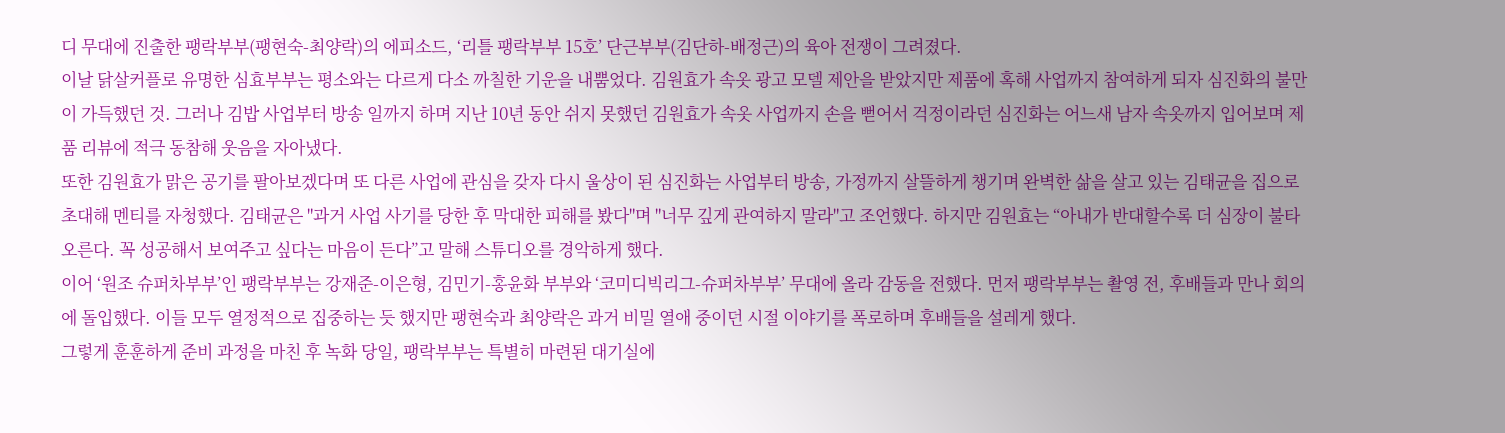디 무대에 진출한 팽락부부(팽현숙-최양락)의 에피소드, ‘리틀 팽락부부 15호’ 단근부부(김단하-배정근)의 육아 전쟁이 그려졌다.
이날 닭살커플로 유명한 심효부부는 평소와는 다르게 다소 까칠한 기운을 내뿜었다. 김원효가 속옷 광고 모델 제안을 받았지만 제품에 혹해 사업까지 참여하게 되자 심진화의 불만이 가득했던 것. 그러나 김밥 사업부터 방송 일까지 하며 지난 10년 동안 쉬지 못했던 김원효가 속옷 사업까지 손을 뻗어서 걱정이라던 심진화는 어느새 남자 속옷까지 입어보며 제품 리뷰에 적극 동참해 웃음을 자아냈다.
또한 김원효가 맑은 공기를 팔아보겠다며 또 다른 사업에 관심을 갖자 다시 울상이 된 심진화는 사업부터 방송, 가정까지 살뜰하게 챙기며 완벽한 삶을 살고 있는 김태균을 집으로 초대해 멘티를 자청했다. 김태균은 "과거 사업 사기를 당한 후 막대한 피해를 봤다"며 "너무 깊게 관여하지 말라"고 조언했다. 하지만 김원효는 “아내가 반대할수록 더 심장이 불타오른다. 꼭 성공해서 보여주고 싶다는 마음이 든다”고 말해 스튜디오를 경악하게 했다.
이어 ‘원조 슈퍼차부부’인 팽락부부는 강재준-이은형, 김민기-홍윤화 부부와 ‘코미디빅리그-슈퍼차부부’ 무대에 올라 감동을 전했다. 먼저 팽락부부는 촬영 전, 후배들과 만나 회의에 돌입했다. 이들 모두 열정적으로 집중하는 듯 했지만 팽현숙과 최양락은 과거 비밀 열애 중이던 시절 이야기를 폭로하며 후배들을 설레게 했다.
그렇게 훈훈하게 준비 과정을 마친 후 녹화 당일, 팽락부부는 특별히 마련된 대기실에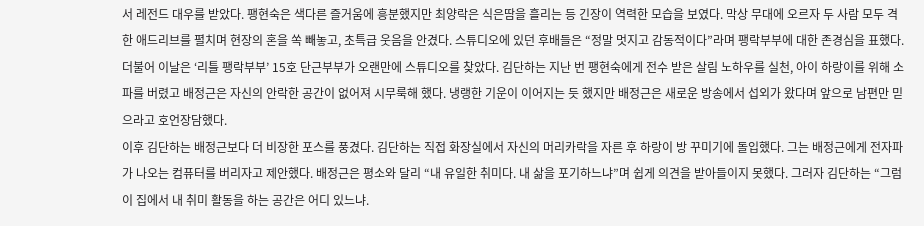서 레전드 대우를 받았다. 팽현숙은 색다른 즐거움에 흥분했지만 최양락은 식은땀을 흘리는 등 긴장이 역력한 모습을 보였다. 막상 무대에 오르자 두 사람 모두 격한 애드리브를 펼치며 현장의 혼을 쏙 빼놓고, 초특급 웃음을 안겼다. 스튜디오에 있던 후배들은 “정말 멋지고 감동적이다”라며 팽락부부에 대한 존경심을 표했다.
더불어 이날은 ‘리틀 팽락부부’ 15호 단근부부가 오랜만에 스튜디오를 찾았다. 김단하는 지난 번 팽현숙에게 전수 받은 살림 노하우를 실천, 아이 하랑이를 위해 소파를 버렸고 배정근은 자신의 안락한 공간이 없어져 시무룩해 했다. 냉랭한 기운이 이어지는 듯 했지만 배정근은 새로운 방송에서 섭외가 왔다며 앞으로 남편만 믿으라고 호언장담했다.
이후 김단하는 배정근보다 더 비장한 포스를 풍겼다. 김단하는 직접 화장실에서 자신의 머리카락을 자른 후 하랑이 방 꾸미기에 돌입했다. 그는 배정근에게 전자파가 나오는 컴퓨터를 버리자고 제안했다. 배정근은 평소와 달리 “내 유일한 취미다. 내 삶을 포기하느냐”며 쉽게 의견을 받아들이지 못했다. 그러자 김단하는 “그럼 이 집에서 내 취미 활동을 하는 공간은 어디 있느냐.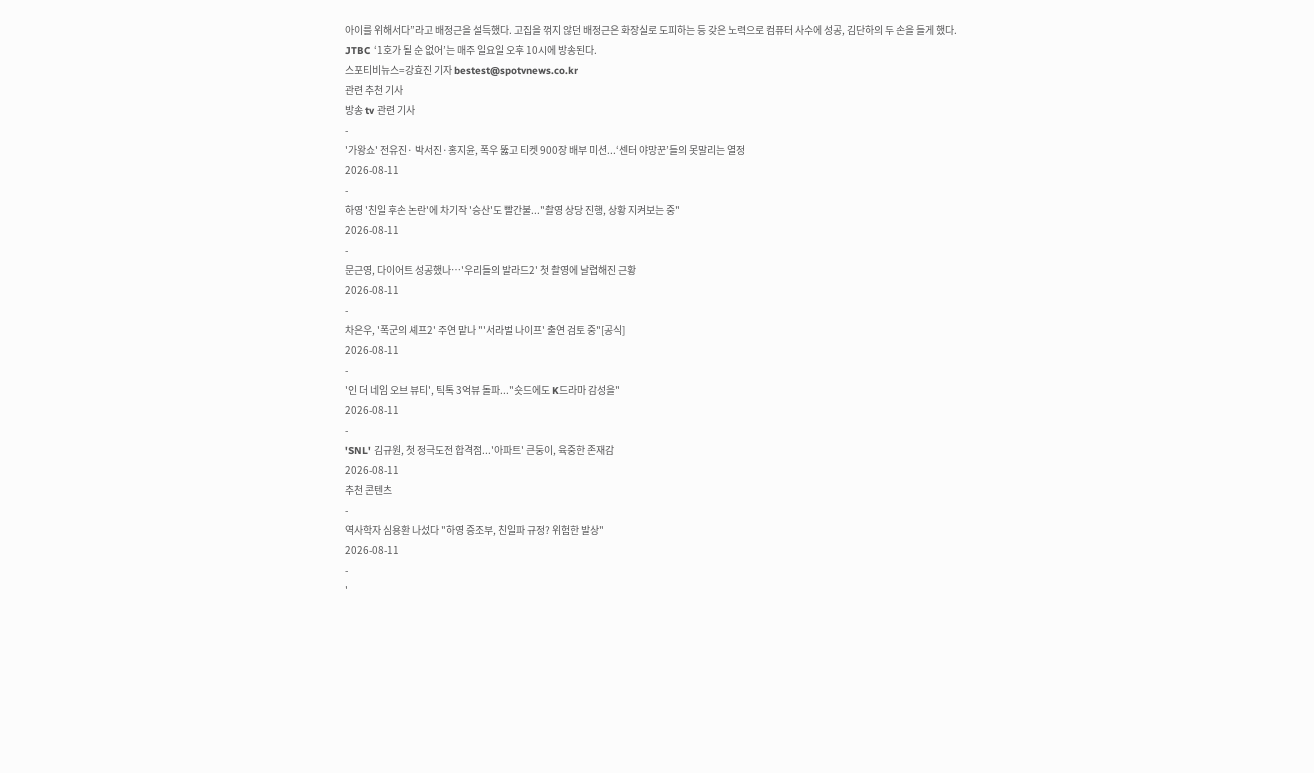아이를 위해서다”라고 배정근을 설득했다. 고집을 꺾지 않던 배정근은 화장실로 도피하는 등 갖은 노력으로 컴퓨터 사수에 성공, 김단하의 두 손을 들게 했다.
JTBC ‘1호가 될 순 없어’는 매주 일요일 오후 10시에 방송된다.
스포티비뉴스=강효진 기자 bestest@spotvnews.co.kr
관련 추천 기사
방송 tv 관련 기사
-
'가왕쇼' 전유진· 박서진·홍지윤, 폭우 뚫고 티켓 900장 배부 미션...‘센터 야망꾼’들의 못말리는 열정
2026-08-11
-
하영 '친일 후손 논란'에 차기작 '승산'도 빨간불..."촬영 상당 진행, 상황 지켜보는 중"
2026-08-11
-
문근영, 다이어트 성공했나…'우리들의 발라드2' 첫 촬영에 날렵해진 근황
2026-08-11
-
차은우, '폭군의 셰프2' 주연 맡나 "'서라벌 나이프' 출연 검토 중"[공식]
2026-08-11
-
'인 더 네임 오브 뷰티', 틱톡 3억뷰 돌파..."숏드에도 K드라마 감성을"
2026-08-11
-
'SNL' 김규원, 첫 정극도전 합격점...'아파트' 큰둥이, 육중한 존재감
2026-08-11
추천 콘텐츠
-
역사학자 심용환 나섰다 "하영 증조부, 친일파 규정? 위험한 발상"
2026-08-11
-
'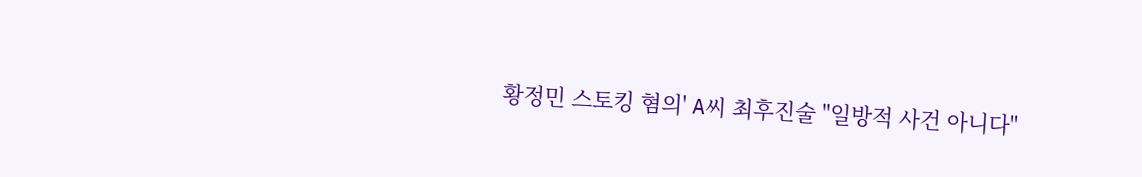황정민 스토킹 혐의' A씨 최후진술 "일방적 사건 아니다"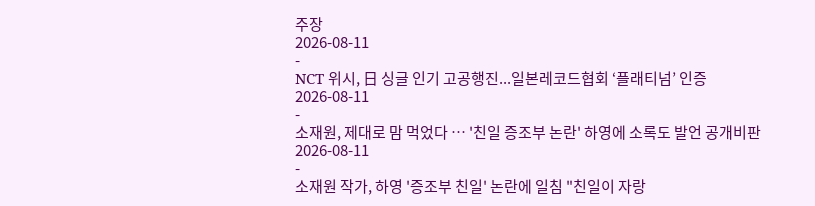주장
2026-08-11
-
NCT 위시, 日 싱글 인기 고공행진...일본레코드협회 ‘플래티넘’ 인증
2026-08-11
-
소재원, 제대로 맘 먹었다 … '친일 증조부 논란' 하영에 소록도 발언 공개비판
2026-08-11
-
소재원 작가, 하영 '증조부 친일' 논란에 일침 "친일이 자랑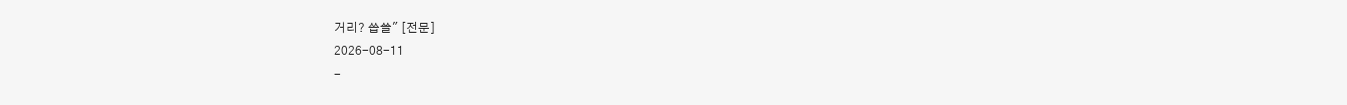거리? 씁쓸" [전문]
2026-08-11
-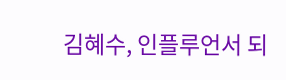김혜수, 인플루언서 되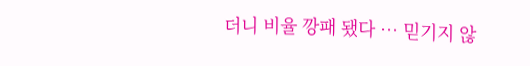더니 비율 깡패 됐다 … 믿기지 않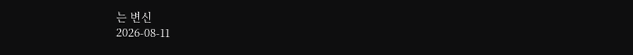는 변신
2026-08-11